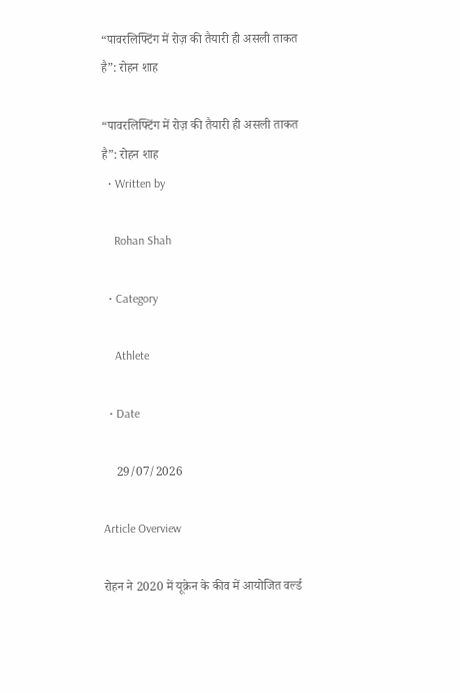“पावरलिफ्टिंग में रोज़ की तैयारी ही असली ताकत है”: रोहन शाह

“पावरलिफ्टिंग में रोज़ की तैयारी ही असली ताकत है”: रोहन शाह
  • Written by

    Rohan Shah

  • Category

    Athlete

  • Date

    29/07/2026

Article Overview

रोहन ने 2020 में यूक्रेन के कीव में आयोजित वर्ल्ड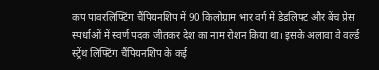कप पावरलिफ्टिंग चैंपियनशिप में 90 किलोग्राम भार वर्ग में डेडलिफ्ट और बेंच प्रेस स्पर्धाओं में स्वर्ण पदक जीतकर देश का नाम रोशन किया था। इसके अलावा वे वर्ल्ड स्ट्रेंथ लिफ्टिंग चैंपियनशिप के कई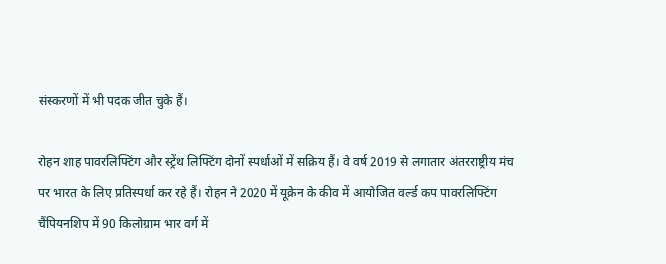संस्करणों में भी पदक जीत चुके हैं।

रोहन शाह पावरलिफ्टिंग और स्ट्रेंथ लिफ्टिंग दोनों स्पर्धाओं में सक्रिय हैं। वे वर्ष 2019 से लगातार अंतरराष्ट्रीय मंच पर भारत के लिए प्रतिस्पर्धा कर रहे हैं। रोहन ने 2020 में यूक्रेन के कीव में आयोजित वर्ल्ड कप पावरलिफ्टिंग चैंपियनशिप में 90 किलोग्राम भार वर्ग में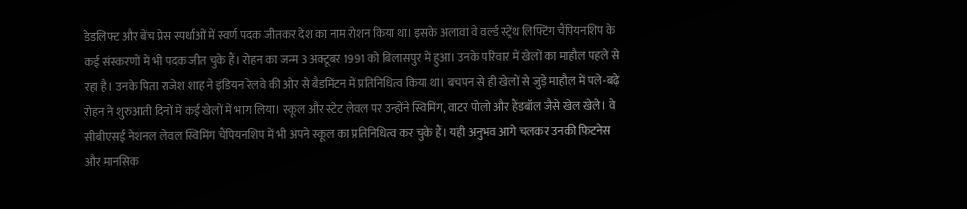डेडलिफ्ट और बेंच प्रेस स्पर्धाओं में स्वर्ण पदक जीतकर देश का नाम रोशन किया था। इसके अलावा वे वर्ल्ड स्ट्रेंथ लिफ्टिंग चैंपियनशिप के कई संस्करणों में भी पदक जीत चुके हैं। रोहन का जन्म 3 अक्टूबर 1991 को बिलासपुर में हुआ। उनके परिवार में खेलों का माहौल पहले से रहा है। उनके पिता राजेश शाह ने इंडियन रेलवे की ओर से बैडमिंटन में प्रतिनिधित्व किया था। बचपन से ही खेलों से जुड़े माहौल में पले-बढ़े रोहन ने शुरुआती दिनों में कई खेलों में भाग लिया। स्कूल और स्टेट लेवल पर उन्होंने स्विमिंग, वाटर पोलो और हैंडबॉल जैसे खेल खेले। वे सीबीएसई नेशनल लेवल स्विमिंग चैंपियनशिप में भी अपने स्कूल का प्रतिनिधित्व कर चुके हैं। यही अनुभव आगे चलकर उनकी फिटनेस और मानसिक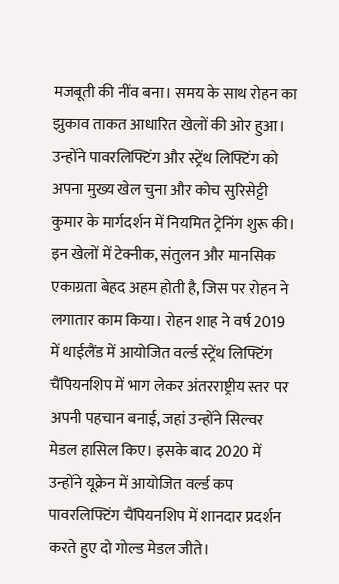मजबूती की नींव बना। समय के साथ रोहन का झुकाव ताकत आधारित खेलों की ओर हुआ। उन्होंने पावरलिफ्टिंग और स्ट्रेंथ लिफ्टिंग को अपना मुख्य खेल चुना और कोच सुरिसेट्टी कुमार के मार्गदर्शन में नियमित ट्रेनिंग शुरू की। इन खेलों में टेक्नीक, संतुलन और मानसिक एकाग्रता बेहद अहम होती है, जिस पर रोहन ने लगातार काम किया। रोहन शाह ने वर्ष 2019 में थाईलैंड में आयोजित वर्ल्ड स्ट्रेंथ लिफ्टिंग चैंपियनशिप में भाग लेकर अंतरराष्ट्रीय स्तर पर अपनी पहचान बनाई, जहां उन्होंने सिल्वर मेडल हासिल किए। इसके बाद 2020 में उन्होंने यूक्रेन में आयोजित वर्ल्ड कप पावरलिफ्टिंग चैंपियनशिप में शानदार प्रदर्शन करते हुए दो गोल्ड मेडल जीते।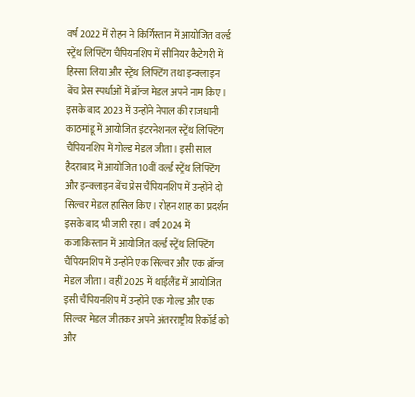वर्ष 2022 में रोहन ने किर्गिस्तान में आयोजित वर्ल्ड स्ट्रेंथ लिफ्टिंग चैंपियनशिप में सीनियर कैटेगरी में हिस्सा लिया और स्ट्रेंथ लिफ्टिंग तथा इन्क्लाइन बेंच प्रेस स्पर्धाओं में ब्रॉन्ज मेडल अपने नाम किए। इसके बाद 2023 में उन्होंने नेपाल की राजधानी काठमांडू में आयोजित इंटरनेशनल स्ट्रेंथ लिफ्टिंग चैंपियनशिप में गोल्ड मेडल जीता। इसी साल हैदराबाद में आयोजित 10वीं वर्ल्ड स्ट्रेंथ लिफ्टिंग और इन्क्लाइन बेंच प्रेस चैंपियनशिप में उन्होंने दो सिल्वर मेडल हासिल किए। रोहन शाह का प्रदर्शन इसके बाद भी जारी रहा। वर्ष 2024 में कजाकिस्तान में आयोजित वर्ल्ड स्ट्रेंथ लिफ्टिंग चैंपियनशिप में उन्होंने एक सिल्वर और एक ब्रॉन्ज मेडल जीता। वहीं 2025 में थाईलैंड में आयोजित इसी चैंपियनशिप में उन्होंने एक गोल्ड और एक सिल्वर मेडल जीतकर अपने अंतरराष्ट्रीय रिकॉर्ड को और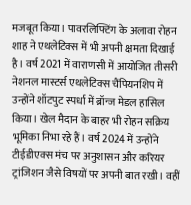मजबूत किया। पावरलिफ्टिंग के अलावा रोहन शाह ने एथलेटिक्स में भी अपनी क्षमता दिखाई है। वर्ष 2021 में वाराणसी में आयोजित तीसरी नेशनल मास्टर्स एथलेटिक्स चैंपियनशिप में उन्होंने शॉटपुट स्पर्धा में ब्रॉन्ज मेडल हासिल किया। खेल मैदान के बाहर भी रोहन सक्रिय भूमिका निभा रहे हैं। वर्ष 2024 में उन्होंने टीईडीएक्स मंच पर अनुशासन और करियर ट्रांजिशन जैसे विषयों पर अपनी बात रखी। वहीं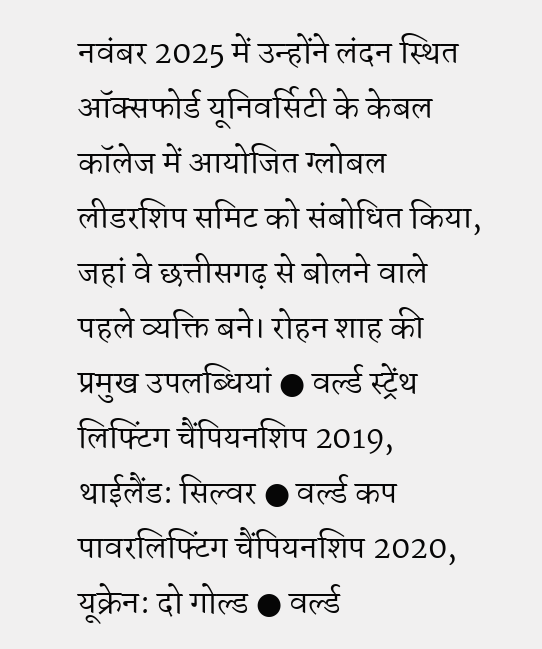नवंबर 2025 में उन्होंने लंदन स्थित ऑक्सफोर्ड यूनिवर्सिटी के केबल कॉलेज में आयोजित ग्लोबल लीडरशिप समिट को संबोधित किया, जहां वे छत्तीसगढ़ से बोलने वाले पहले व्यक्ति बने। रोहन शाह की प्रमुख उपलब्धियां ● वर्ल्ड स्ट्रेंथ लिफ्टिंग चैंपियनशिप 2019, थाईलैंड: सिल्वर ● वर्ल्ड कप पावरलिफ्टिंग चैंपियनशिप 2020, यूक्रेन: दो गोल्ड ● वर्ल्ड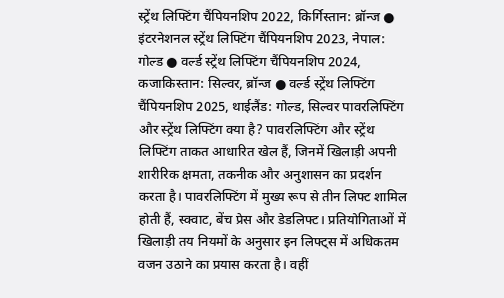स्ट्रेंथ लिफ्टिंग चैंपियनशिप 2022, किर्गिस्तान: ब्रॉन्ज ● इंटरनेशनल स्ट्रेंथ लिफ्टिंग चैंपियनशिप 2023, नेपाल: गोल्ड ● वर्ल्ड स्ट्रेंथ लिफ्टिंग चैंपियनशिप 2024, कजाकिस्तान: सिल्वर, ब्रॉन्ज ● वर्ल्ड स्ट्रेंथ लिफ्टिंग चैंपियनशिप 2025, थाईलैंड: गोल्ड, सिल्वर पावरलिफ्टिंग और स्ट्रेंथ लिफ्टिंग क्या है? पावरलिफ्टिंग और स्ट्रेंथ लिफ्टिंग ताकत आधारित खेल हैं, जिनमें खिलाड़ी अपनी शारीरिक क्षमता, तकनीक और अनुशासन का प्रदर्शन करता है। पावरलिफ्टिंग में मुख्य रूप से तीन लिफ्ट शामिल होती हैं, स्क्वाट, बेंच प्रेस और डेडलिफ्ट। प्रतियोगिताओं में खिलाड़ी तय नियमों के अनुसार इन लिफ्ट्स में अधिकतम वजन उठाने का प्रयास करता है। वहीं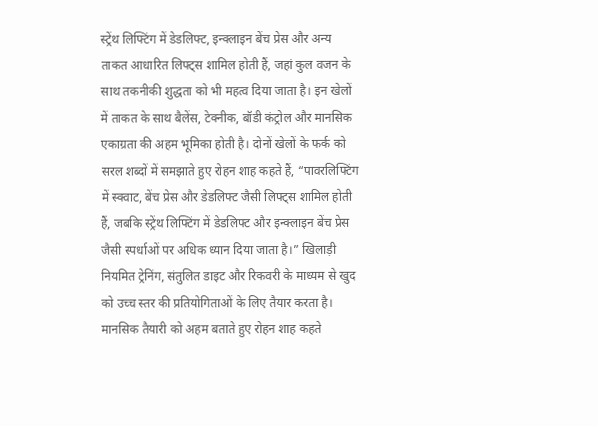स्ट्रेंथ लिफ्टिंग में डेडलिफ्ट, इन्क्लाइन बेंच प्रेस और अन्य ताकत आधारित लिफ्ट्स शामिल होती हैं, जहां कुल वजन के साथ तकनीकी शुद्धता को भी महत्व दिया जाता है। इन खेलों में ताकत के साथ बैलेंस, टेक्नीक, बॉडी कंट्रोल और मानसिक एकाग्रता की अहम भूमिका होती है। दोनों खेलों के फर्क को सरल शब्दों में समझाते हुए रोहन शाह कहते हैं, “पावरलिफ्टिंग में स्क्वाट, बेंच प्रेस और डेडलिफ्ट जैसी लिफ्ट्स शामिल होती हैं, जबकि स्ट्रेंथ लिफ्टिंग में डेडलिफ्ट और इन्क्लाइन बेंच प्रेस जैसी स्पर्धाओं पर अधिक ध्यान दिया जाता है।” खिलाड़ी नियमित ट्रेनिंग, संतुलित डाइट और रिकवरी के माध्यम से खुद को उच्च स्तर की प्रतियोगिताओं के लिए तैयार करता है। मानसिक तैयारी को अहम बताते हुए रोहन शाह कहते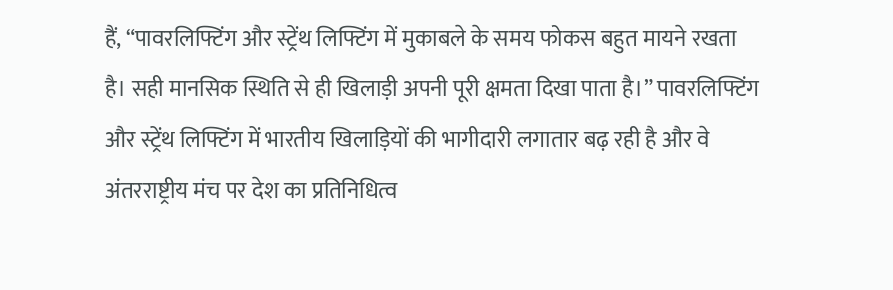हैं, “पावरलिफ्टिंग और स्ट्रेंथ लिफ्टिंग में मुकाबले के समय फोकस बहुत मायने रखता है। सही मानसिक स्थिति से ही खिलाड़ी अपनी पूरी क्षमता दिखा पाता है।” पावरलिफ्टिंग और स्ट्रेंथ लिफ्टिंग में भारतीय खिलाड़ियों की भागीदारी लगातार बढ़ रही है और वे अंतरराष्ट्रीय मंच पर देश का प्रतिनिधित्व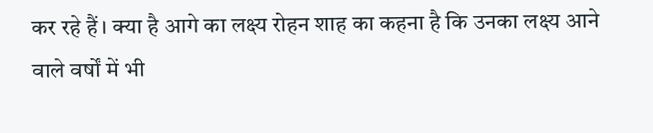कर रहे हैं। क्या है आगे का लक्ष्य रोहन शाह का कहना है कि उनका लक्ष्य आने वाले वर्षों में भी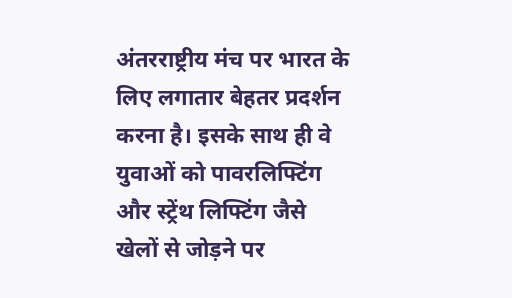अंतरराष्ट्रीय मंच पर भारत के लिए लगातार बेहतर प्रदर्शन करना है। इसके साथ ही वे युवाओं को पावरलिफ्टिंग और स्ट्रेंथ लिफ्टिंग जैसे खेलों से जोड़ने पर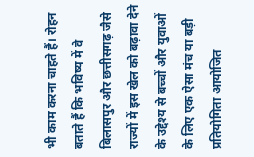भी काम करना चाहते हैं। रोहन बताते हैं कि भविष्य में वे बिलासपुर और छत्तीसगढ़ जैसे राज्यों में इस खेल को बढ़ावा देने के उद्देश्य से बच्चों और युवाओं के लिए एक ऐसा मंच या बड़ी प्रतियोगिता आयोजित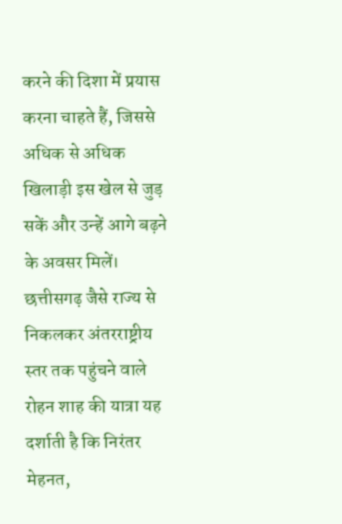करने की दिशा में प्रयास करना चाहते हैं, जिससे अधिक से अधिक खिलाड़ी इस खेल से जुड़ सकें और उन्हें आगे बढ़ने के अवसर मिलें। छत्तीसगढ़ जैसे राज्य से निकलकर अंतरराष्ट्रीय स्तर तक पहुंचने वाले रोहन शाह की यात्रा यह दर्शाती है कि निरंतर मेहनत,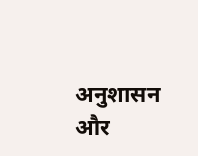अनुशासन और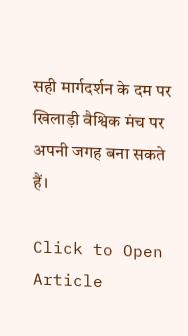सही मार्गदर्शन के दम पर खिलाड़ी वैश्विक मंच पर अपनी जगह बना सकते हैं।

Click to Open Article